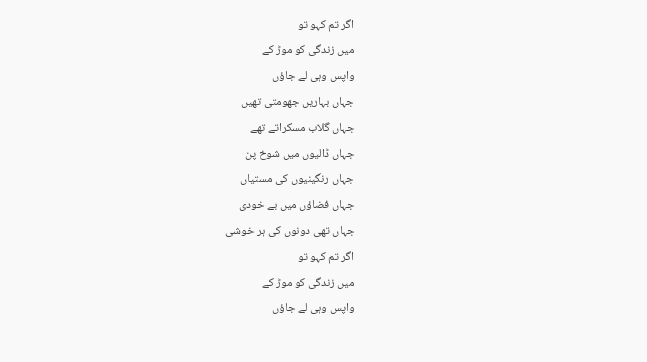اگر تم کہو تو
میں زندگی کو موڑ کے
واپس وہی لے جاؤں
جہاں بہاریں جھومتی تھیں
جہاں گلاب مسکراتے تھے
جہاں ڈالیوں میں شوخ پن
جہاں رنگینیوں کی مستیاں
جہاں فضاؤں میں بے خودی
جہاں تھی دونوں کی ہر خوشی
اگر تم کہو تو
میں زندگی کو موڑ کے
واپس وہی لے جاؤں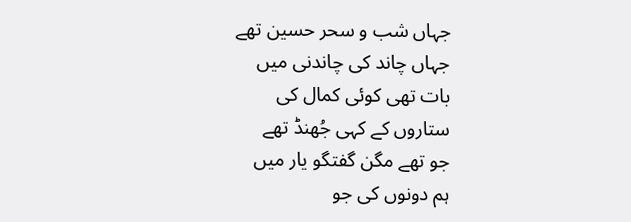جہاں شب و سحر حسین تھے
جہاں چاند کی چاندنی میں
بات تھی کوئی کمال کی
ستاروں کے کہی جُھنڈ تھے
جو تھے مگن گفتگو یار میں
ہم دونوں کی جو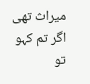میراث تھی
اگر تم کہو تو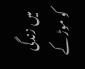میں زندگی کو موڑ کے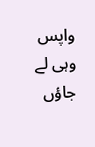واپس وہی لے جاؤں